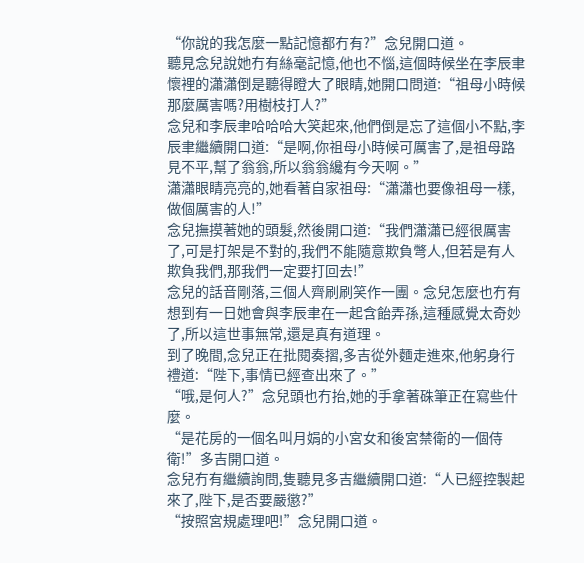“你說的我怎麼一點記憶都冇有?”念兒開口道。
聽見念兒說她冇有絲毫記憶,他也不惱,這個時候坐在李辰聿懷裡的瀟瀟倒是聽得瞪大了眼睛,她開口問道:“祖母小時候那麼厲害嗎?用樹枝打人?”
念兒和李辰聿哈哈哈大笑起來,他們倒是忘了這個小不點,李辰聿繼續開口道:“是啊,你祖母小時候可厲害了,是祖母路見不平,幫了翁翁,所以翁翁纔有今天啊。”
瀟瀟眼睛亮亮的,她看著自家祖母:“瀟瀟也要像祖母一樣,做個厲害的人!”
念兒撫摸著她的頭髮,然後開口道:“我們瀟瀟已經很厲害了,可是打架是不對的,我們不能隨意欺負彆人,但若是有人欺負我們,那我們一定要打回去!”
念兒的話音剛落,三個人齊刷刷笑作一團。念兒怎麼也冇有想到有一日她會與李辰聿在一起含飴弄孫,這種感覺太奇妙了,所以這世事無常,還是真有道理。
到了晚間,念兒正在批閱奏摺,多吉從外麵走進來,他躬身行禮道:“陛下,事情已經查出來了。”
“哦,是何人?”念兒頭也冇抬,她的手拿著硃筆正在寫些什麼。
“是花房的一個名叫月娟的小宮女和後宮禁衛的一個侍衛!”多吉開口道。
念兒冇有繼續詢問,隻聽見多吉繼續開口道:“人已經控製起來了,陛下,是否要嚴懲?”
“按照宮規處理吧!”念兒開口道。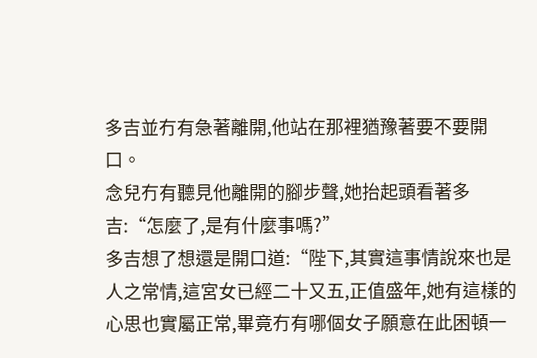多吉並冇有急著離開,他站在那裡猶豫著要不要開口。
念兒冇有聽見他離開的腳步聲,她抬起頭看著多吉:“怎麼了,是有什麼事嗎?”
多吉想了想還是開口道:“陛下,其實這事情說來也是人之常情,這宮女已經二十又五,正值盛年,她有這樣的心思也實屬正常,畢竟冇有哪個女子願意在此困頓一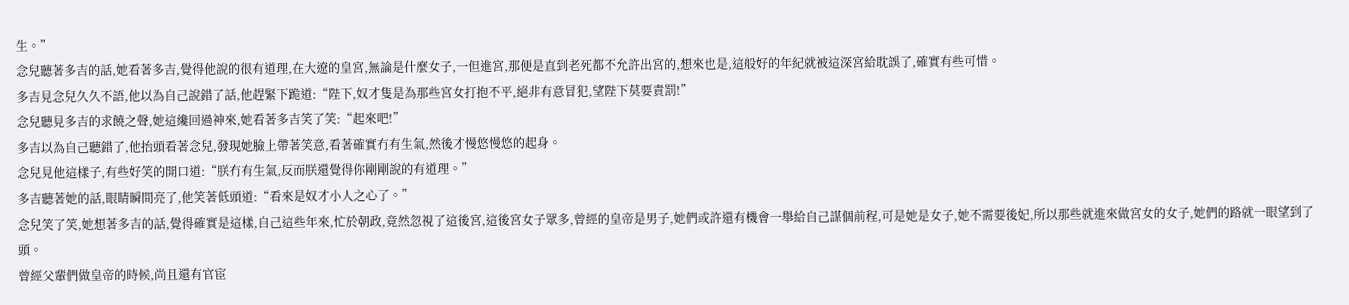生。”
念兒聽著多吉的話,她看著多吉,覺得他說的很有道理,在大遼的皇宮,無論是什麼女子,一但進宮,那便是直到老死都不允許出宮的,想來也是,這般好的年紀就被這深宮給耽誤了,確實有些可惜。
多吉見念兒久久不語,他以為自己說錯了話,他趕緊下跪道:“陛下,奴才隻是為那些宮女打抱不平,絕非有意冒犯,望陛下莫要責罰!”
念兒聽見多吉的求饒之聲,她這纔回過神來,她看著多吉笑了笑:“起來吧!”
多吉以為自己聽錯了,他抬頭看著念兒,發現她臉上帶著笑意,看著確實冇有生氣,然後才慢悠慢悠的起身。
念兒見他這樣子,有些好笑的開口道:“朕冇有生氣,反而朕還覺得你剛剛說的有道理。”
多吉聽著她的話,眼睛瞬間亮了,他笑著低頭道:“看來是奴才小人之心了。”
念兒笑了笑,她想著多吉的話,覺得確實是這樣,自己這些年來,忙於朝政,竟然忽視了這後宮,這後宮女子眾多,曾經的皇帝是男子,她們或許還有機會一舉給自己謀個前程,可是她是女子,她不需要後妃,所以那些就進來做宮女的女子,她們的路就一眼望到了頭。
曾經父輩們做皇帝的時候,尚且還有官宦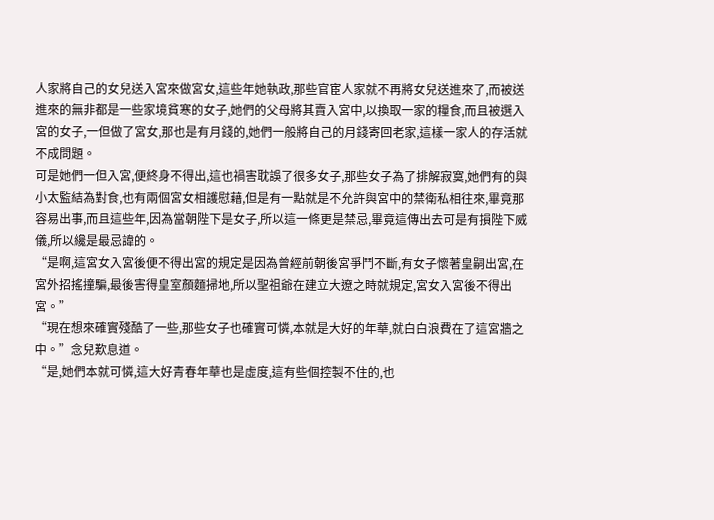人家將自己的女兒送入宮來做宮女,這些年她執政,那些官宦人家就不再將女兒送進來了,而被送進來的無非都是一些家境貧寒的女子,她們的父母將其賣入宮中,以換取一家的糧食,而且被選入宮的女子,一但做了宮女,那也是有月錢的,她們一般將自己的月錢寄回老家,這樣一家人的存活就不成問題。
可是她們一但入宮,便終身不得出,這也禍害耽誤了很多女子,那些女子為了排解寂寞,她們有的與小太監結為對食,也有兩個宮女相護慰藉,但是有一點就是不允許與宮中的禁衛私相往來,畢竟那容易出事,而且這些年,因為當朝陛下是女子,所以這一條更是禁忌,畢竟這傳出去可是有損陛下威儀,所以纔是最忌諱的。
“是啊,這宮女入宮後便不得出宮的規定是因為曾經前朝後宮爭鬥不斷,有女子懷著皇嗣出宮,在宮外招搖撞騙,最後害得皇室顏麵掃地,所以聖祖爺在建立大遼之時就規定,宮女入宮後不得出宮。”
“現在想來確實殘酷了一些,那些女子也確實可憐,本就是大好的年華,就白白浪費在了這宮牆之中。”念兒歎息道。
“是,她們本就可憐,這大好青春年華也是虛度,這有些個控製不住的,也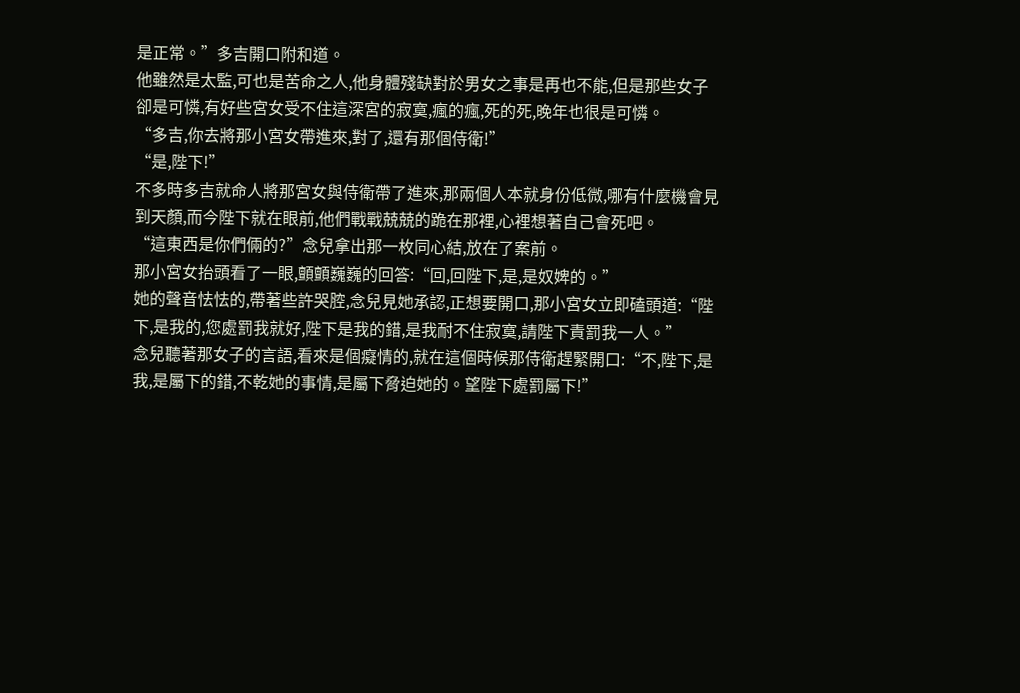是正常。”多吉開口附和道。
他雖然是太監,可也是苦命之人,他身體殘缺對於男女之事是再也不能,但是那些女子卻是可憐,有好些宮女受不住這深宮的寂寞,瘋的瘋,死的死,晚年也很是可憐。
“多吉,你去將那小宮女帶進來,對了,還有那個侍衛!”
“是,陛下!”
不多時多吉就命人將那宮女與侍衛帶了進來,那兩個人本就身份低微,哪有什麼機會見到天顏,而今陛下就在眼前,他們戰戰兢兢的跪在那裡,心裡想著自己會死吧。
“這東西是你們倆的?”念兒拿出那一枚同心結,放在了案前。
那小宮女抬頭看了一眼,顫顫巍巍的回答:“回,回陛下,是,是奴婢的。”
她的聲音怯怯的,帶著些許哭腔,念兒見她承認,正想要開口,那小宮女立即磕頭道:“陛下,是我的,您處罰我就好,陛下是我的錯,是我耐不住寂寞,請陛下責罰我一人。”
念兒聽著那女子的言語,看來是個癡情的,就在這個時候那侍衛趕緊開口:“不,陛下,是我,是屬下的錯,不乾她的事情,是屬下脅迫她的。望陛下處罰屬下!”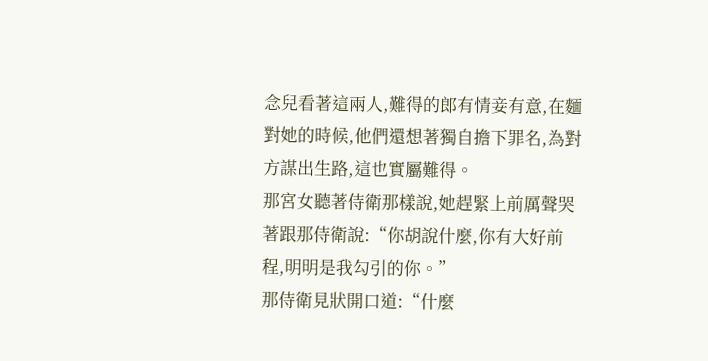念兒看著這兩人,難得的郎有情妾有意,在麵對她的時候,他們還想著獨自擔下罪名,為對方謀出生路,這也實屬難得。
那宮女聽著侍衛那樣說,她趕緊上前厲聲哭著跟那侍衛說:“你胡說什麼,你有大好前程,明明是我勾引的你。”
那侍衛見狀開口道:“什麼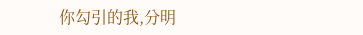你勾引的我,分明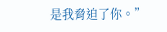是我脅迫了你。”